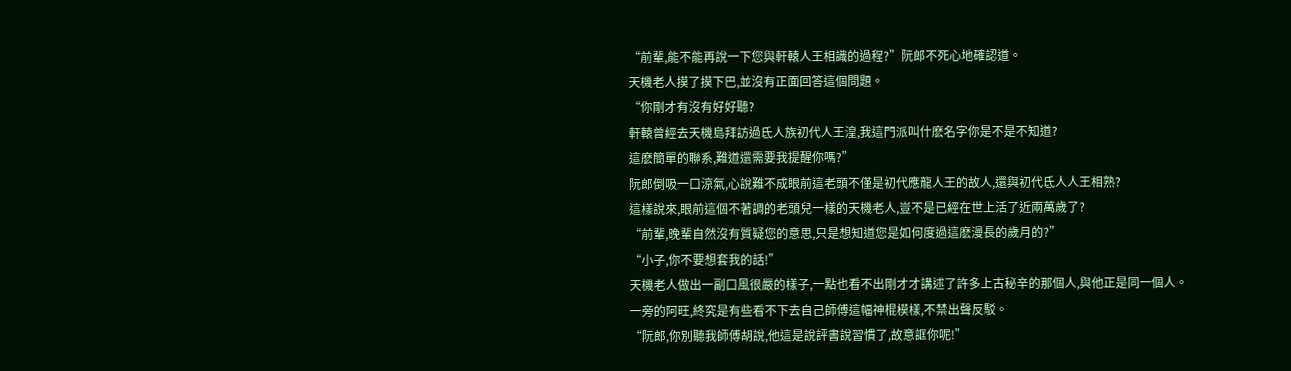“前輩,能不能再說一下您與軒轅人王相識的過程?”阮郎不死心地確認道。
天機老人摸了摸下巴,並沒有正面回答這個問題。
“你剛才有沒有好好聽?
軒轅曾經去天機島拜訪過氐人族初代人王湟,我這門派叫什麽名字你是不是不知道?
這麽簡單的聯系,難道還需要我提醒你嗎?”
阮郎倒吸一口涼氣,心說難不成眼前這老頭不僅是初代應龍人王的故人,還與初代氐人人王相熟?
這樣說來,眼前這個不著調的老頭兒一樣的天機老人,豈不是已經在世上活了近兩萬歲了?
“前輩,晚輩自然沒有質疑您的意思,只是想知道您是如何度過這麽漫長的歲月的?”
“小子,你不要想套我的話!”
天機老人做出一副口風很嚴的樣子,一點也看不出剛才才講述了許多上古秘辛的那個人,與他正是同一個人。
一旁的阿旺,終究是有些看不下去自己師傅這幅神棍模樣,不禁出聲反駁。
“阮郎,你別聽我師傅胡說,他這是說評書說習慣了,故意誆你呢!”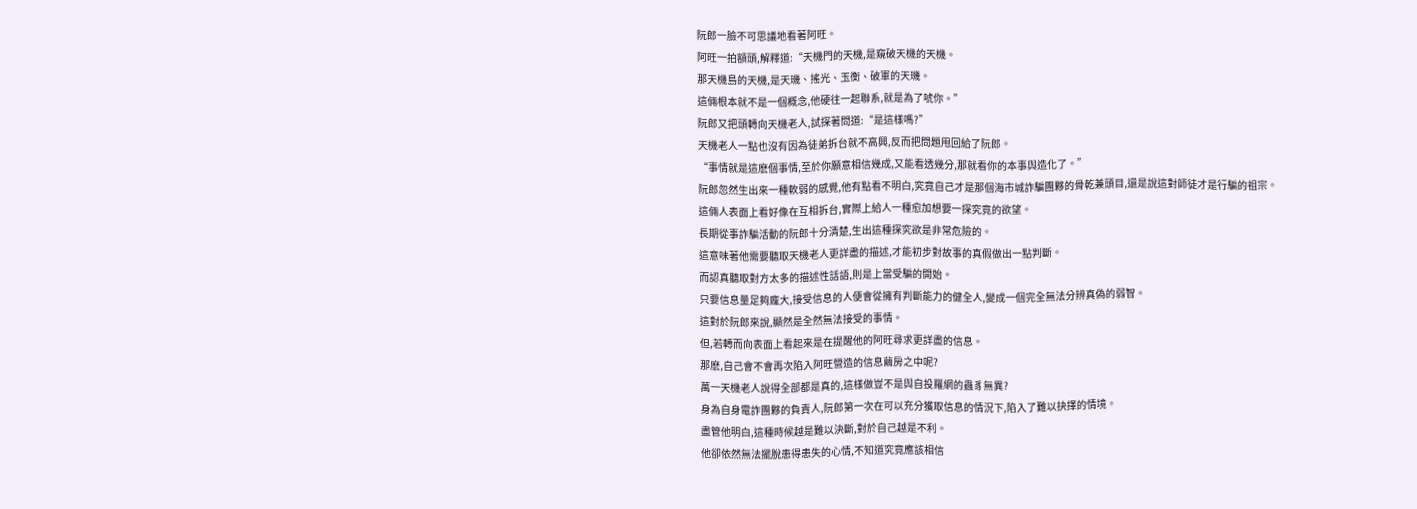阮郎一臉不可思議地看著阿旺。
阿旺一拍額頭,解釋道:“天機門的天機,是窺破天機的天機。
那天機島的天機,是天璣、搖光、玉衡、破軍的天璣。
這倆根本就不是一個概念,他硬往一起聯系,就是為了唬你。”
阮郎又把頭轉向天機老人,試探著問道:“是這樣嗎?”
天機老人一點也沒有因為徒弟拆台就不高興,反而把問題甩回給了阮郎。
“事情就是這麽個事情,至於你願意相信幾成,又能看透幾分,那就看你的本事與造化了。”
阮郎忽然生出來一種軟弱的感覺,他有點看不明白,究竟自己才是那個海市城詐騙團夥的骨乾兼頭目,還是說這對師徒才是行騙的祖宗。
這倆人表面上看好像在互相拆台,實際上給人一種愈加想要一探究竟的欲望。
長期從事詐騙活動的阮郎十分清楚,生出這種探究欲是非常危險的。
這意味著他需要聽取天機老人更詳盡的描述,才能初步對故事的真假做出一點判斷。
而認真聽取對方太多的描述性話語,則是上當受騙的開始。
只要信息量足夠龐大,接受信息的人便會從擁有判斷能力的健全人,變成一個完全無法分辨真偽的弱智。
這對於阮郎來說,顯然是全然無法接受的事情。
但,若轉而向表面上看起來是在提醒他的阿旺尋求更詳盡的信息。
那麽,自己會不會再次陷入阿旺營造的信息繭房之中呢?
萬一天機老人說得全部都是真的,這樣做豈不是與自投羅網的蟲豸無異?
身為自身電詐團夥的負責人,阮郎第一次在可以充分獲取信息的情況下,陷入了難以抉擇的情境。
盡管他明白,這種時候越是難以決斷,對於自己越是不利。
他卻依然無法擺脫患得患失的心情,不知道究竟應該相信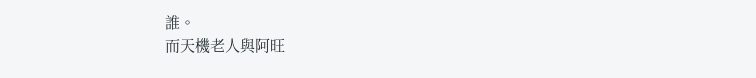誰。
而天機老人與阿旺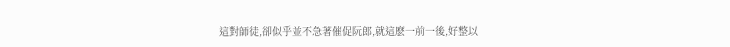這對師徒,卻似乎並不急著催促阮郎,就這麽一前一後,好整以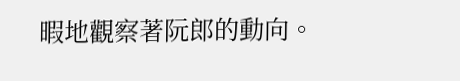暇地觀察著阮郎的動向。